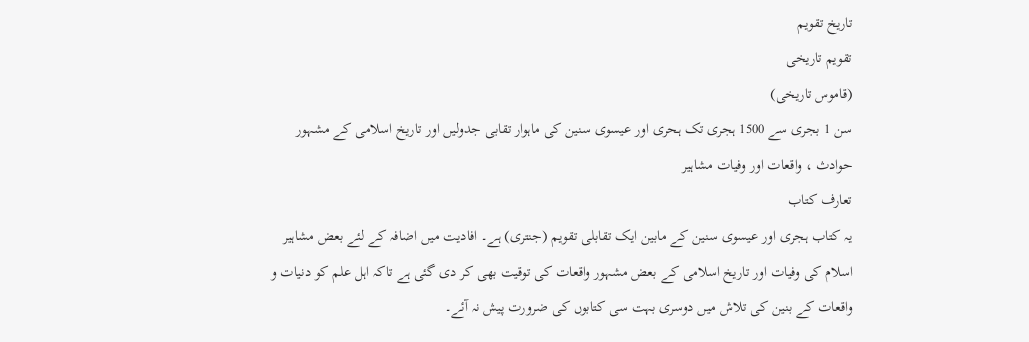تاریخ تقویم
تقویم تاریخی
(قاموس تاریخی)
سن 1 بجری سے 1500 ہجری تک ہحری اور عیسوی سنین کی ماہوار تقابی جدولیں اور تاریخ اسلامی کے مشہور حوادث ، واقعات اور وفیات مشاہیر
تعارف کتاب
یہ کتاب ہجری اور عیسوی سنین کے مابین ایک تقابلی تقویم (جنتری) ہے۔ افادیت میں اضافہ کے لئے بعض مشاہیر اسلام کی وفیات اور تاریخ اسلامی کے بعض مشہور واقعات کی توقیت بھی کر دی گئی ہے تاکہ اہل علم کو دنیات و واقعات کے بنین کی تلاش میں دوسری بہت سی کتابوں کی ضرورت پیش نہ آئے۔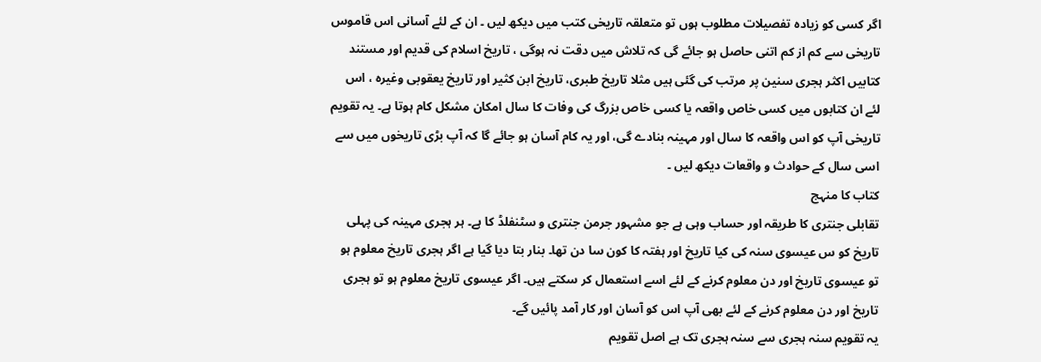اگر کسی کو زیادہ تفصیلات مطلوب ہوں تو متعلقہ تاریخی کتب میں دیکھ لیں ۔ ان کے لئے آسانی اس قاموس تاریخی سے کم از کم اتنی حاصل ہو جائے گی کہ تلاش میں دقت نہ ہوگی ، تاریخ اسلام کی قدیم اور مستند کتابیں اکثر ہجری سنین پر مرتب کی گئی ہیں مثلا تاریخ طبری، تاریخ ابن کثیر اور تاریخ یعقوبی وغیرہ ، اس لئے ان کتابوں میں کسی خاص واقعہ یا کسی خاص بزرگ کی وفات کا سال امکان مشکل کام ہوتا ہے۔ یہ تقویم تاریخی آپ کو اس واقعہ کا سال اور مہینہ بنادے گی، اور یہ کام آسان ہو جائے گا کہ آپ بڑی تاریخوں میں سے اسی سال کے حوادث و واقعات دیکھ لیں ۔
کتاب کا منہج
تقابلی جنتری کا طریقہ اور حساب وہی ہے جو مشہور جرمن جنتری و سٹنفلڈ کا ہے۔ ہر ہجری مہینہ کی پہلی تاریخ کو س عیسوی سنہ کی کیا تاریخ اور ہفتہ کا کون سا دن تھا۔ بنار بتا دیا گیا ہے اگر ہجری تاریخ معلوم ہو تو عیسوی تاریخ اور دن معلوم کرنے کے لئے اسے استعمال کر سکتے ہیں۔ اگر عیسوی تاریخ معلوم ہو تو ہجری تاریخ اور دن معلوم کرنے کے لئے بھی آپ اس کو آسان اور کار آمد پائیں گے۔
یہ تقویم سنہ ہجری سے سنہ ہجری تک ہے اصل تقویم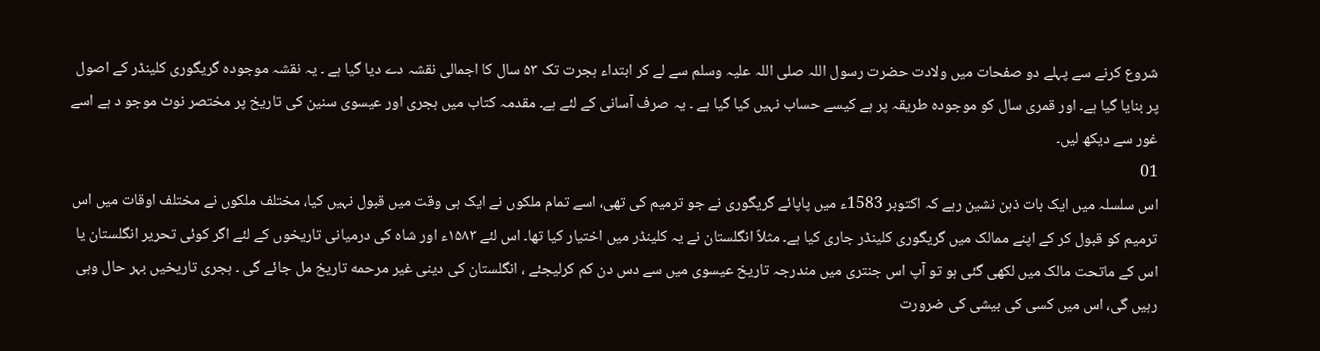شروع کرنے سے پہلے دو صفحات میں ولادت حضرت رسول اللہ صلی اللہ علیہ وسلم سے لے کر ابتداء ہجرت تک ۵۳ سال کا اجمالی نقشہ دے دیا گیا ہے ۔ یہ نقشہ موجودہ گریگوری کلینڈر کے اصول پر بنایا گیا ہے۔ اور قمری سال کو موجودہ طریقہ پر ہے کیسے حساب نہیں کیا گیا ہے ۔ یہ صرف آسانی کے لئے ہے۔ مقدمہ کتاب میں ہجری اور عیسوی سنین کی تاریخ پر مختصر نوٹ موجو د ہے اسے غور سے دیکھ لیں۔
01
اس سلسلہ میں ایک بات ذہن نشین رہے کہ اکتوبر 1583ء میں پاپائے گریگوری نے جو ترمیم کی تھی، اسے تمام ملکوں نے ایک ہی وقت میں قبول نہیں کیا، مختلف ملکوں نے مختلف اوقات میں اس ترمیم کو قبول کر کے اپنے ممالک میں گریگوری کلینڈر جاری کیا ہے۔ مثلاً انگلستان نے یہ کلینڈر میں اختیار کیا تھا۔ اس لئے ۱۵۸۳ء اور شاہ کی درمیانی تاریخوں کے لئے اگر کوئی تحریر انگلستان یا اس کے ماتحت مالک میں لکھی گئی ہو تو آپ اس جنتری میں مندرجہ تاریخ عیسوی میں سے دس دن کم کرلیجئے ، انگلستان کی دینی غیر مرحمه تاریخ مل جائے گی ۔ ہجری تاریخیں بہر حال وہی رہیں گی، اس میں کسی کی بیشی کی ضرورت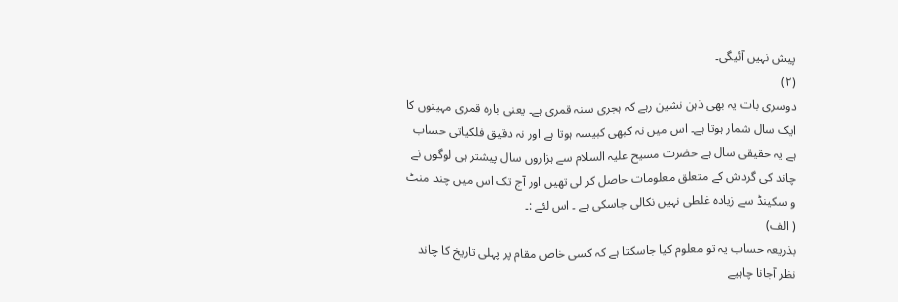پیش نہیں آئیگی۔
(۲)
دوسری بات یہ بھی ذہن نشین رہے کہ ہجری سنہ قمری ہے۔ یعنی بارہ قمری مہینوں کا ایک سال شمار ہوتا ہے۔ اس میں نہ کبھی کبیسہ ہوتا ہے اور نہ دقیق فلکیاتی حساب ہے یہ حقیقی سال ہے حضرت مسیح علیہ السلام سے ہزاروں سال پیشتر ہی لوگوں نے چاند کی گردش کے متعلق معلومات حاصل کر لی تھیں اور آج تک اس میں چند منٹ و سکینڈ سے زیادہ غلطی نہیں نکالی جاسکی ہے ۔ اس لئے :۔
( الف)
بذریعہ حساب یہ تو معلوم کیا جاسکتا ہے کہ کسی خاص مقام پر پہلی تاریخ کا چاند نظر آجانا چاہیے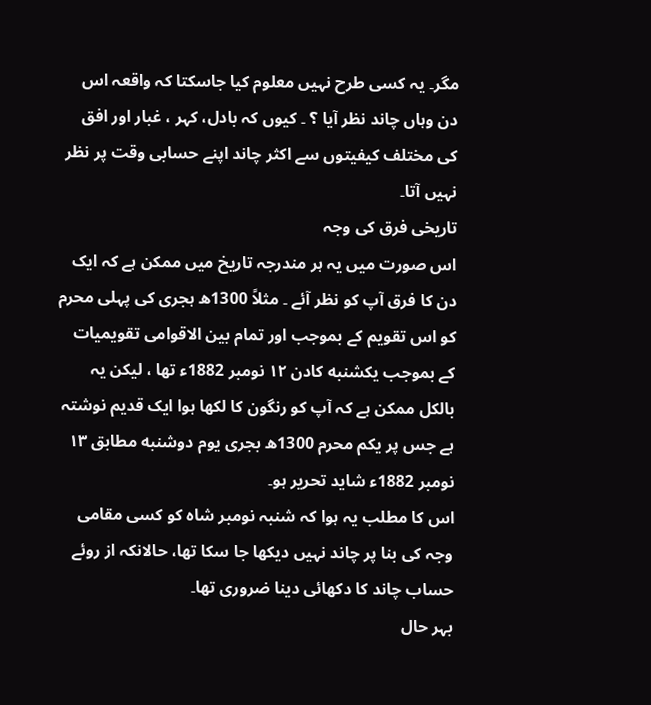مگر۔ یہ کسی طرح نہیں معلوم کیا جاسکتا کہ واقعہ اس دن وہاں چاند نظر آیا ؟ ۔ کیوں کہ بادل، کہر ، غبار اور افق کی مختلف کیفیتوں سے اکثر چاند اپنے حسابی وقت پر نظر نہیں آتا۔
تاریخی فرق کی وجہ
اس صورت میں یہ ہر مندرجہ تاریخ میں ممکن ہے کہ ایک دن کا فرق آپ کو نظر آئے ۔ مثلاً 1300ھ ہجری کی پہلی محرم کو اس تقویم کے بموجب اور تمام بین الاقوامی تقویمیات کے بموجب یکشنبه کادن ۱۲ نومبر 1882ء تھا ، لیکن یہ بالکل ممکن ہے کہ آپ کو رنگون کا لکھا ہوا ایک قدیم نوشتہ ہے جس پر یکم محرم 1300ھ بجری یوم دوشنبه مطابق ۱۳ نومبر 1882ء شاید تحریر ہو۔
اس کا مطلب یہ ہوا کہ شنبہ نومبر شاہ کو کسی مقامی وجہ کی بنا پر چاند نہیں دیکھا جا سکا تھا، حالانکہ از روئے حساب چاند کا دکھائی دینا ضروری تھا۔
بہر حال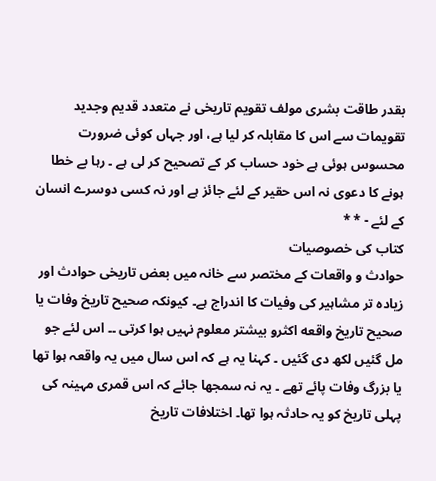بقدر طاقت بشری مولف تقویم تاریخی نے متعدد قدیم وجدید تقویمات سے اس کا مقابلہ کر لیا ہے، اور جہاں کوئی ضرورت محسوس ہوئی ہے خود حساب کر کے تصحیح کر لی ہے ۔ رہا بے خطا ہونے کا دعوی نہ اس حقیر کے لئے جائز ہے اور نہ کسی دوسرے انسان کے لئے - * *
کتاب کی خصوصیات
حوادث و واقعات کے مختصر سے خانہ میں بعض تاریخی حوادث اور زیادہ تر مشاہیر کی وفیات کا اندراج ہے۔ کیونکہ صحیح تاریخ وفات یا صحیح تاریخ واقعه اکثرو بیشتر معلوم نہیں ہوا کرتی ۔۔ اس لئے جو مل گئیں لکھ دی گئیں ۔ کہنا یہ ہے کہ اس سال میں یہ واقعہ ہوا تھا یا بزرگ وفات پائے تھے ۔ یہ نہ سمجھا جائے کہ اس قمری مہینہ کی پہلی تاریخ کو یہ حادثہ ہوا تھا۔ اختلافات تاریخ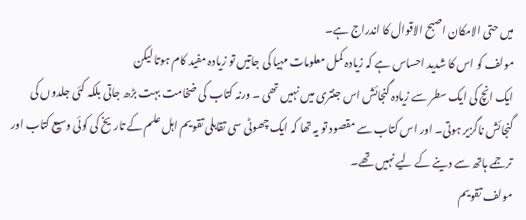میں حتی الامکان اصبح الاقوال کا اندراج ہے۔
مولف کو اس کا شدید احساس ہے کہ زیادہ کمل معلومات مہیا کی جاتیں تو زیادہ مفید کام ہوتا لیکن
ایک انچ کی ایک سطر سے زیادہ گنجائش اس جنتری میں نہیں تھی ۔ ورنہ کتاب کی ضخامت بہت بڑھ جاتی بلکہ کئی جلدوں کی گنجائش ناگزیر ہوتی۔ اور اس کتاب سے مقصود تو یہ تھا کہ ایک چھوٹی سی تقابلی تقویم اہل علم کے تاریخ کی کوئی وسیع کتاب اور ترجمے ہاتھ سے دینے کے لیے نہیں تھے۔
مولف تقویم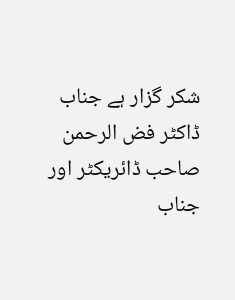شکر گزار ہے جناب ڈاکٹر فض الرحمن صاحب ڈائریکٹر اور جناب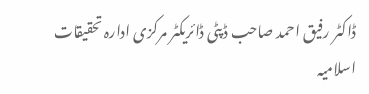ڈاکٹر رفیق احمد صاحب ڈپٹی ڈائریکٹر مرکزی ادارہ تحقیقات اسلامیہ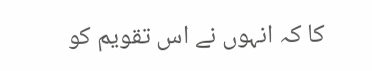کا کہ انہوں نے اس تقویم کو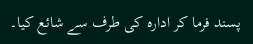پسند فرما کر ادارہ کی طرف سے شائع کیا۔